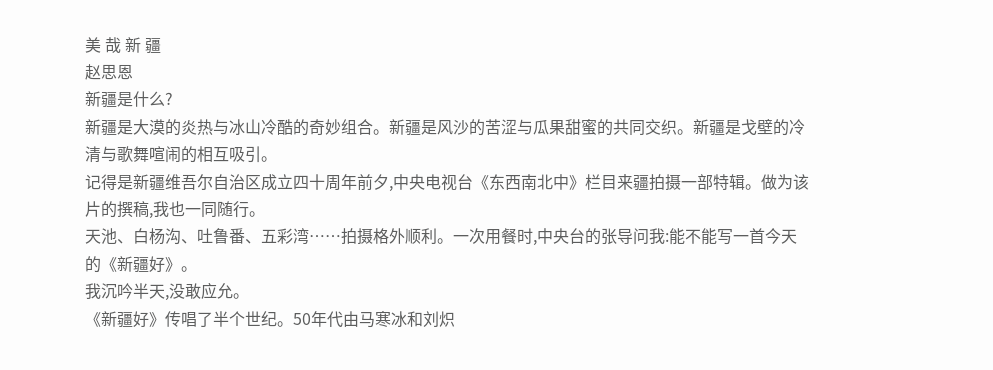美 哉 新 疆
赵思恩
新疆是什么?
新疆是大漠的炎热与冰山冷酷的奇妙组合。新疆是风沙的苦涩与瓜果甜蜜的共同交织。新疆是戈壁的冷清与歌舞喧闹的相互吸引。
记得是新疆维吾尔自治区成立四十周年前夕,中央电视台《东西南北中》栏目来疆拍摄一部特辑。做为该片的撰稿,我也一同随行。
天池、白杨沟、吐鲁番、五彩湾……拍摄格外顺利。一次用餐时,中央台的张导问我:能不能写一首今天的《新疆好》。
我沉吟半天,没敢应允。
《新疆好》传唱了半个世纪。50年代由马寒冰和刘炽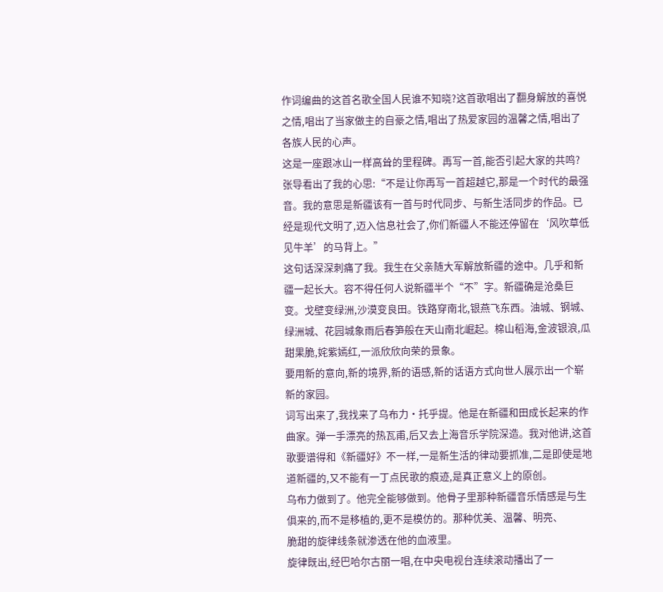作词编曲的这首名歌全国人民谁不知晓?这首歌唱出了翻身解放的喜悦之情,唱出了当家做主的自豪之情,唱出了热爱家园的温馨之情,唱出了各族人民的心声。
这是一座跟冰山一样高耸的里程碑。再写一首,能否引起大家的共鸣?
张导看出了我的心思:“不是让你再写一首超越它,那是一个时代的最强音。我的意思是新疆该有一首与时代同步、与新生活同步的作品。已经是现代文明了,迈入信息社会了,你们新疆人不能还停留在‘风吹草低见牛羊’的马背上。”
这句话深深刺痛了我。我生在父亲随大军解放新疆的途中。几乎和新疆一起长大。容不得任何人说新疆半个“不”字。新疆确是沧桑巨变。戈壁变绿洲,沙漠变良田。铁路穿南北,银燕飞东西。油城、钢城、绿洲城、花园城象雨后春笋般在天山南北崛起。棉山稻海,金波银浪,瓜甜果脆,姹紫嫣红,一派欣欣向荣的景象。
要用新的意向,新的境界,新的语感,新的话语方式向世人展示出一个崭新的家园。
词写出来了,我找来了乌布力·托乎提。他是在新疆和田成长起来的作曲家。弹一手漂亮的热瓦甫,后又去上海音乐学院深造。我对他讲,这首歌要谱得和《新疆好》不一样,一是新生活的律动要抓准,二是即使是地道新疆的,又不能有一丁点民歌的痕迹,是真正意义上的原创。
乌布力做到了。他完全能够做到。他骨子里那种新疆音乐情感是与生俱来的,而不是移植的,更不是模仿的。那种优美、温馨、明亮、
脆甜的旋律线条就渗透在他的血液里。
旋律既出,经巴哈尔古丽一唱,在中央电视台连续滚动播出了一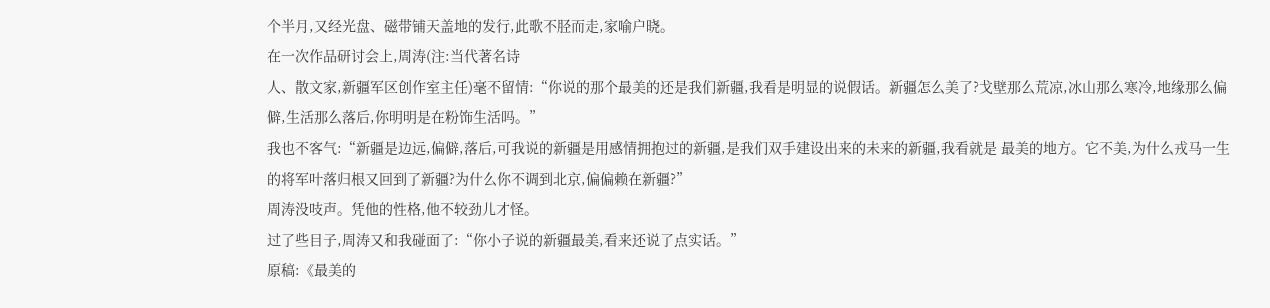个半月,又经光盘、磁带铺天盖地的发行,此歌不胫而走,家喻户晓。
在一次作品研讨会上,周涛(注:当代著名诗
人、散文家,新疆军区创作室主任)毫不留情:“你说的那个最美的还是我们新疆,我看是明显的说假话。新疆怎么美了?戈壁那么荒凉,冰山那么寒冷,地缘那么偏僻,生活那么落后,你明明是在粉饰生活吗。”
我也不客气:“新疆是边远,偏僻,落后,可我说的新疆是用感情拥抱过的新疆,是我们双手建设出来的未来的新疆,我看就是 最美的地方。它不美,为什么戎马一生的将军叶落归根又回到了新疆?为什么你不调到北京,偏偏赖在新疆?”
周涛没吱声。凭他的性格,他不较劲儿才怪。
过了些目子,周涛又和我碰面了:“你小子说的新疆最美,看来还说了点实话。”
原稿:《最美的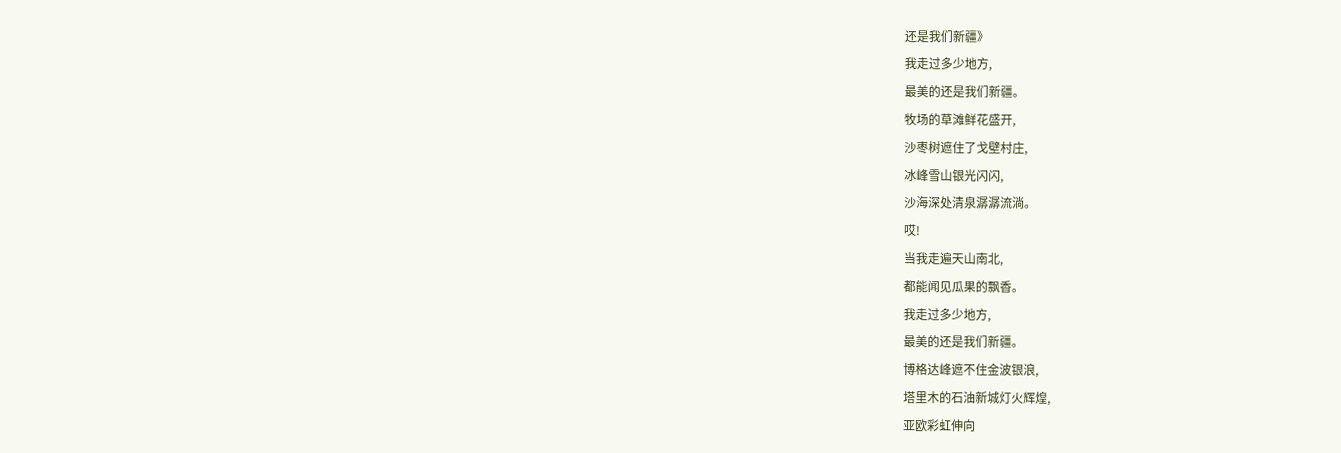还是我们新疆》
我走过多少地方,
最美的还是我们新疆。
牧场的草滩鲜花盛开,
沙枣树遮住了戈壁村庄,
冰峰雪山银光闪闪,
沙海深处清泉潺潺流淌。
哎!
当我走遍天山南北,
都能闻见瓜果的飘香。
我走过多少地方,
最美的还是我们新疆。
博格达峰遮不住金波银浪,
塔里木的石油新城灯火辉煌,
亚欧彩虹伸向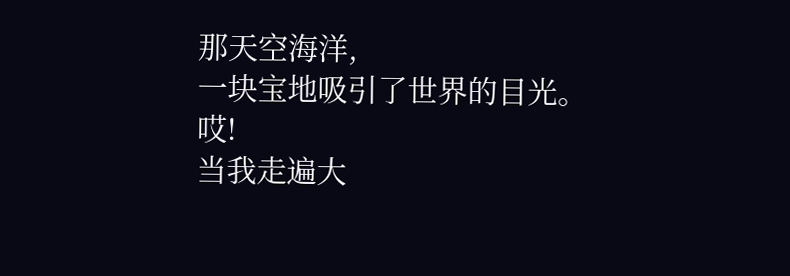那天空海洋,
一块宝地吸引了世界的目光。
哎!
当我走遍大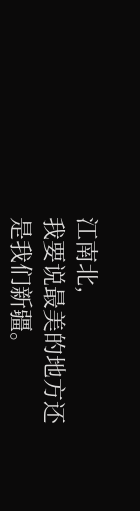江南北,
我要说最美的地方还是我们新疆。